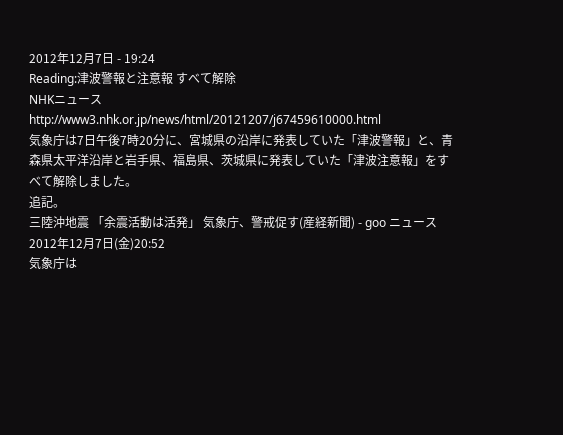2012年12月7日 - 19:24
Reading:津波警報と注意報 すべて解除
NHKニュース
http://www3.nhk.or.jp/news/html/20121207/j67459610000.html
気象庁は7日午後7時20分に、宮城県の沿岸に発表していた「津波警報」と、青森県太平洋沿岸と岩手県、福島県、茨城県に発表していた「津波注意報」をすべて解除しました。
追記。
三陸沖地震 「余震活動は活発」 気象庁、警戒促す(産経新聞) - goo ニュース
2012年12月7日(金)20:52
気象庁は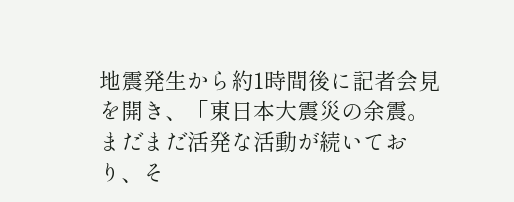地震発生から約1時間後に記者会見を開き、「東日本大震災の余震。まだまだ活発な活動が続いており、そ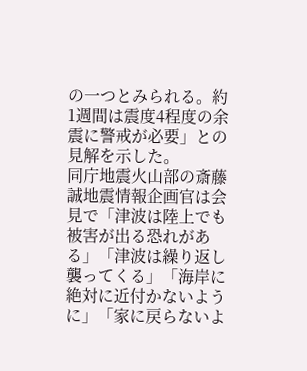の一つとみられる。約1週間は震度4程度の余震に警戒が必要」との見解を示した。
同庁地震火山部の斎藤誠地震情報企画官は会見で「津波は陸上でも被害が出る恐れがある」「津波は繰り返し襲ってくる」「海岸に絶対に近付かないように」「家に戻らないよ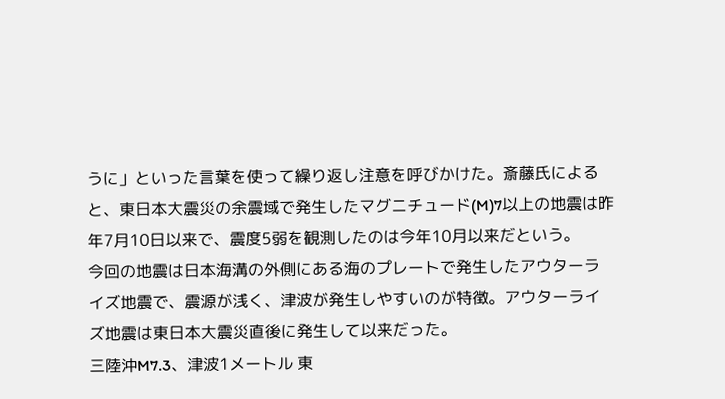うに」といった言葉を使って繰り返し注意を呼びかけた。斎藤氏によると、東日本大震災の余震域で発生したマグニチュード(M)7以上の地震は昨年7月10日以来で、震度5弱を観測したのは今年10月以来だという。
今回の地震は日本海溝の外側にある海のプレートで発生したアウターライズ地震で、震源が浅く、津波が発生しやすいのが特徴。アウターライズ地震は東日本大震災直後に発生して以来だった。
三陸沖M7.3、津波1メートル 東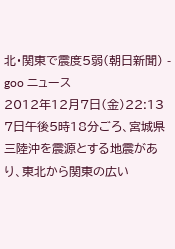北・関東で震度5弱(朝日新聞) - goo ニュース
2012年12月7日(金)22:13
7日午後5時18分ごろ、宮城県三陸沖を震源とする地震があり、東北から関東の広い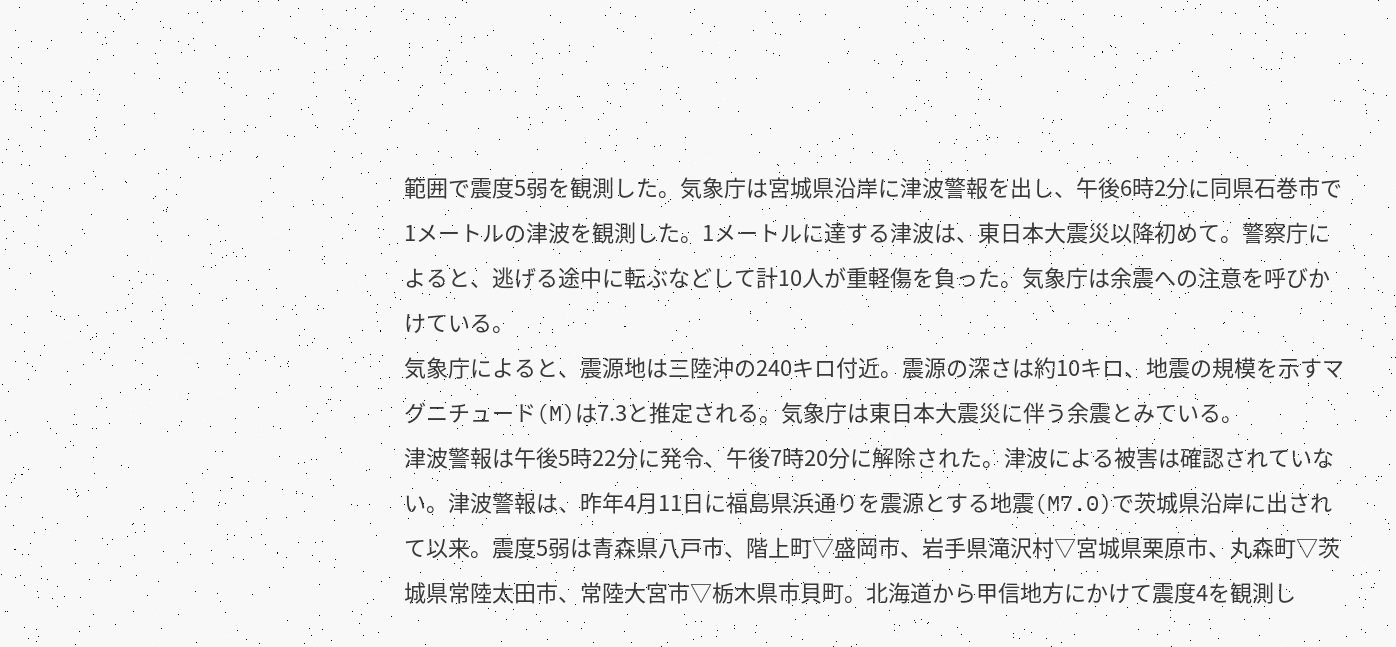範囲で震度5弱を観測した。気象庁は宮城県沿岸に津波警報を出し、午後6時2分に同県石巻市で1メートルの津波を観測した。1メートルに達する津波は、東日本大震災以降初めて。警察庁によると、逃げる途中に転ぶなどして計10人が重軽傷を負った。気象庁は余震への注意を呼びかけている。
気象庁によると、震源地は三陸沖の240キロ付近。震源の深さは約10キロ、地震の規模を示すマグニチュード(M)は7.3と推定される。気象庁は東日本大震災に伴う余震とみている。
津波警報は午後5時22分に発令、午後7時20分に解除された。津波による被害は確認されていない。津波警報は、昨年4月11日に福島県浜通りを震源とする地震(M7.0)で茨城県沿岸に出されて以来。震度5弱は青森県八戸市、階上町▽盛岡市、岩手県滝沢村▽宮城県栗原市、丸森町▽茨城県常陸太田市、常陸大宮市▽栃木県市貝町。北海道から甲信地方にかけて震度4を観測し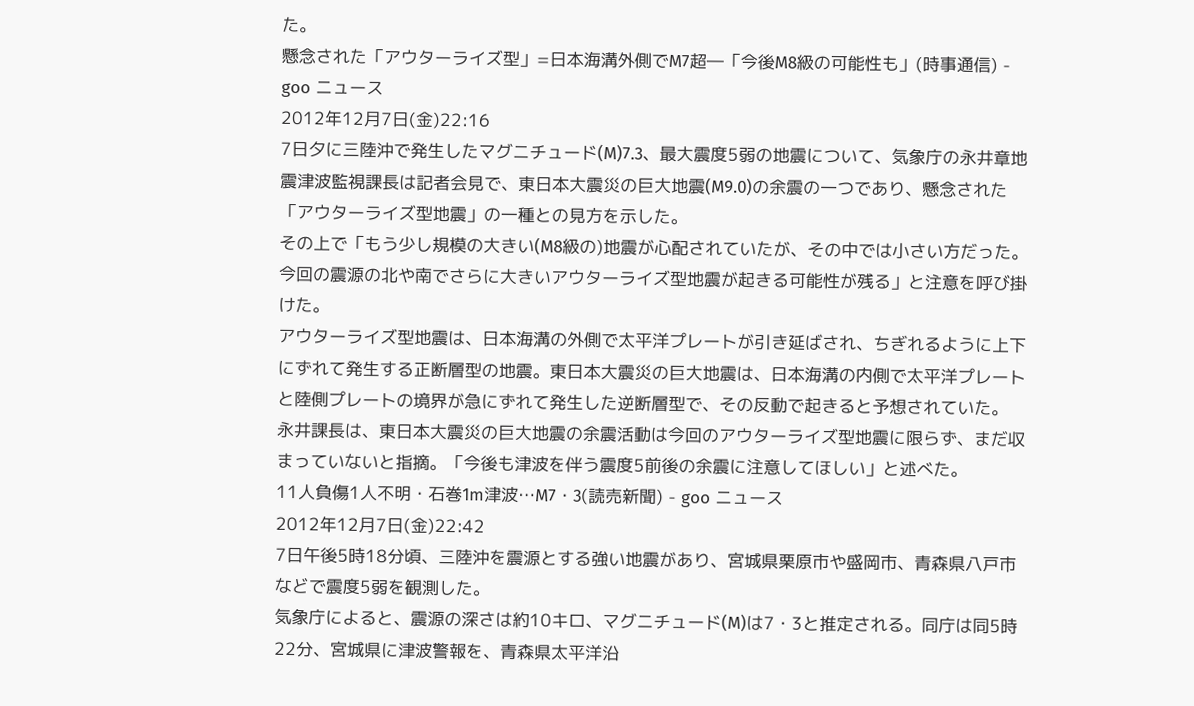た。
懸念された「アウターライズ型」=日本海溝外側でM7超―「今後M8級の可能性も」(時事通信) - goo ニュース
2012年12月7日(金)22:16
7日夕に三陸沖で発生したマグニチュード(M)7.3、最大震度5弱の地震について、気象庁の永井章地震津波監視課長は記者会見で、東日本大震災の巨大地震(M9.0)の余震の一つであり、懸念された「アウターライズ型地震」の一種との見方を示した。
その上で「もう少し規模の大きい(M8級の)地震が心配されていたが、その中では小さい方だった。今回の震源の北や南でさらに大きいアウターライズ型地震が起きる可能性が残る」と注意を呼び掛けた。
アウターライズ型地震は、日本海溝の外側で太平洋プレートが引き延ばされ、ちぎれるように上下にずれて発生する正断層型の地震。東日本大震災の巨大地震は、日本海溝の内側で太平洋プレートと陸側プレートの境界が急にずれて発生した逆断層型で、その反動で起きると予想されていた。
永井課長は、東日本大震災の巨大地震の余震活動は今回のアウターライズ型地震に限らず、まだ収まっていないと指摘。「今後も津波を伴う震度5前後の余震に注意してほしい」と述べた。
11人負傷1人不明・石巻1m津波…M7・3(読売新聞) - goo ニュース
2012年12月7日(金)22:42
7日午後5時18分頃、三陸沖を震源とする強い地震があり、宮城県栗原市や盛岡市、青森県八戸市などで震度5弱を観測した。
気象庁によると、震源の深さは約10キロ、マグニチュード(M)は7・3と推定される。同庁は同5時22分、宮城県に津波警報を、青森県太平洋沿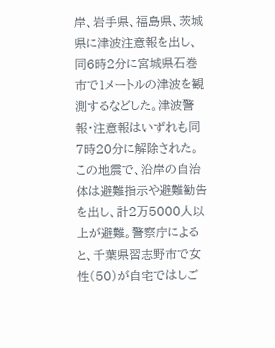岸、岩手県、福島県、茨城県に津波注意報を出し、同6時2分に宮城県石巻市で1メートルの津波を観測するなどした。津波警報・注意報はいずれも同7時20分に解除された。
この地震で、沿岸の自治体は避難指示や避難勧告を出し、計2万5000人以上が避難。警察庁によると、千葉県習志野市で女性(50)が自宅ではしご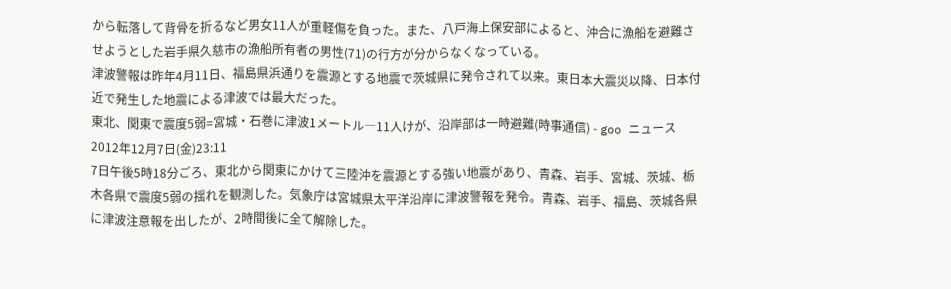から転落して背骨を折るなど男女11人が重軽傷を負った。また、八戸海上保安部によると、沖合に漁船を避難させようとした岩手県久慈市の漁船所有者の男性(71)の行方が分からなくなっている。
津波警報は昨年4月11日、福島県浜通りを震源とする地震で茨城県に発令されて以来。東日本大震災以降、日本付近で発生した地震による津波では最大だった。
東北、関東で震度5弱=宮城・石巻に津波1メートル―11人けが、沿岸部は一時避難(時事通信) - goo ニュース
2012年12月7日(金)23:11
7日午後5時18分ごろ、東北から関東にかけて三陸沖を震源とする強い地震があり、青森、岩手、宮城、茨城、栃木各県で震度5弱の揺れを観測した。気象庁は宮城県太平洋沿岸に津波警報を発令。青森、岩手、福島、茨城各県に津波注意報を出したが、2時間後に全て解除した。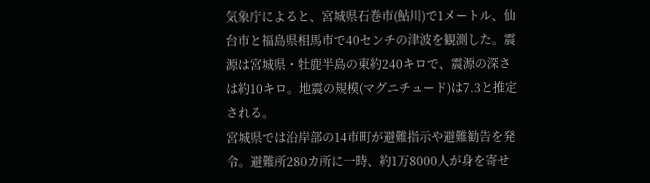気象庁によると、宮城県石巻市(鮎川)で1メートル、仙台市と福島県相馬市で40センチの津波を観測した。震源は宮城県・牡鹿半島の東約240キロで、震源の深さは約10キロ。地震の規模(マグニチュード)は7.3と推定される。
宮城県では沿岸部の14市町が避難指示や避難勧告を発令。避難所280カ所に一時、約1万8000人が身を寄せ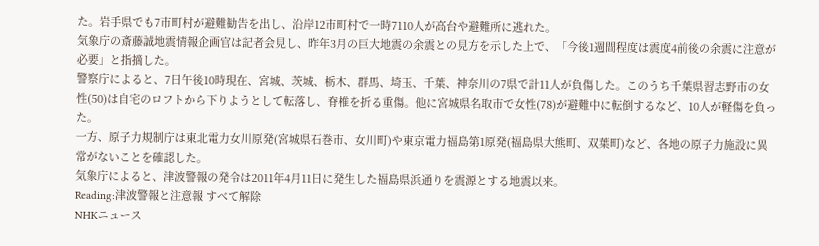た。岩手県でも7市町村が避難勧告を出し、沿岸12市町村で一時7110人が高台や避難所に逃れた。
気象庁の斎藤誠地震情報企画官は記者会見し、昨年3月の巨大地震の余震との見方を示した上で、「今後1週間程度は震度4前後の余震に注意が必要」と指摘した。
警察庁によると、7日午後10時現在、宮城、茨城、栃木、群馬、埼玉、千葉、神奈川の7県で計11人が負傷した。このうち千葉県習志野市の女性(50)は自宅のロフトから下りようとして転落し、脊椎を折る重傷。他に宮城県名取市で女性(78)が避難中に転倒するなど、10人が軽傷を負った。
一方、原子力規制庁は東北電力女川原発(宮城県石巻市、女川町)や東京電力福島第1原発(福島県大熊町、双葉町)など、各地の原子力施設に異常がないことを確認した。
気象庁によると、津波警報の発令は2011年4月11日に発生した福島県浜通りを震源とする地震以来。
Reading:津波警報と注意報 すべて解除
NHKニュース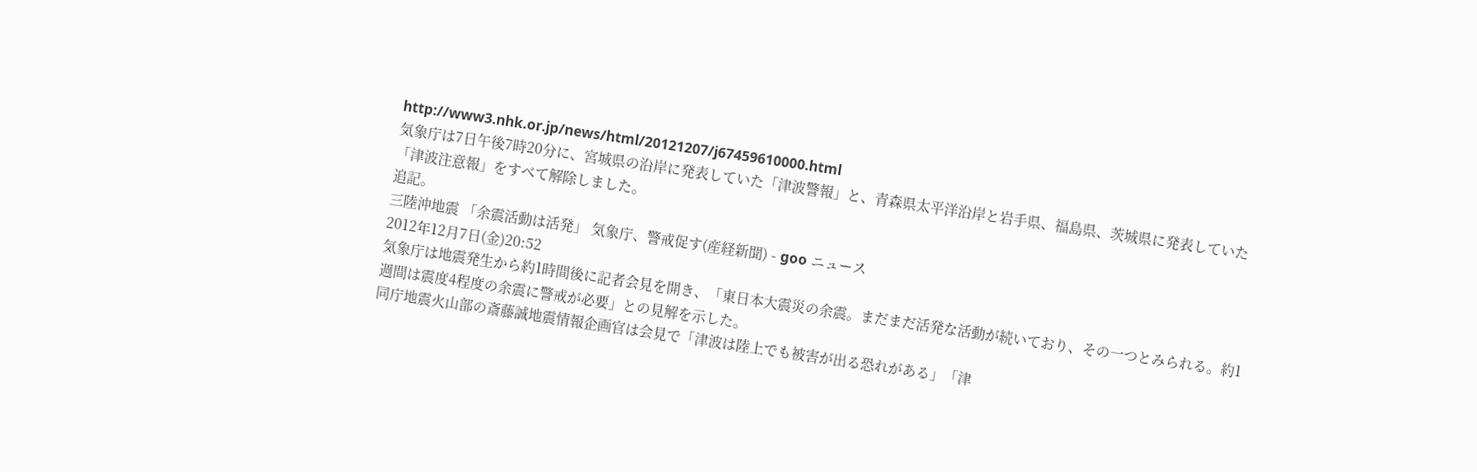http://www3.nhk.or.jp/news/html/20121207/j67459610000.html
気象庁は7日午後7時20分に、宮城県の沿岸に発表していた「津波警報」と、青森県太平洋沿岸と岩手県、福島県、茨城県に発表していた「津波注意報」をすべて解除しました。
追記。
三陸沖地震 「余震活動は活発」 気象庁、警戒促す(産経新聞) - goo ニュース
2012年12月7日(金)20:52
気象庁は地震発生から約1時間後に記者会見を開き、「東日本大震災の余震。まだまだ活発な活動が続いており、その一つとみられる。約1週間は震度4程度の余震に警戒が必要」との見解を示した。
同庁地震火山部の斎藤誠地震情報企画官は会見で「津波は陸上でも被害が出る恐れがある」「津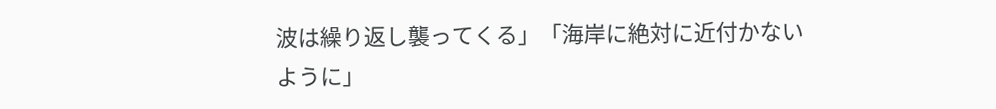波は繰り返し襲ってくる」「海岸に絶対に近付かないように」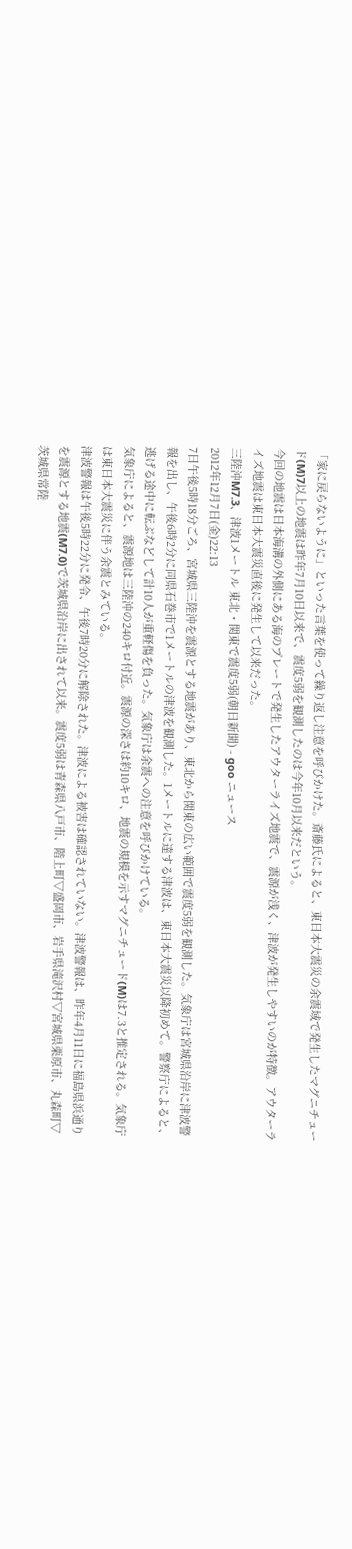「家に戻らないように」といった言葉を使って繰り返し注意を呼びかけた。斎藤氏によると、東日本大震災の余震域で発生したマグニチュード(M)7以上の地震は昨年7月10日以来で、震度5弱を観測したのは今年10月以来だという。
今回の地震は日本海溝の外側にある海のプレートで発生したアウターライズ地震で、震源が浅く、津波が発生しやすいのが特徴。アウターライズ地震は東日本大震災直後に発生して以来だった。
三陸沖M7.3、津波1メートル 東北・関東で震度5弱(朝日新聞) - goo ニュース
2012年12月7日(金)22:13
7日午後5時18分ごろ、宮城県三陸沖を震源とする地震があり、東北から関東の広い範囲で震度5弱を観測した。気象庁は宮城県沿岸に津波警報を出し、午後6時2分に同県石巻市で1メートルの津波を観測した。1メートルに達する津波は、東日本大震災以降初めて。警察庁によると、逃げる途中に転ぶなどして計10人が重軽傷を負った。気象庁は余震への注意を呼びかけている。
気象庁によると、震源地は三陸沖の240キロ付近。震源の深さは約10キロ、地震の規模を示すマグニチュード(M)は7.3と推定される。気象庁は東日本大震災に伴う余震とみている。
津波警報は午後5時22分に発令、午後7時20分に解除された。津波による被害は確認されていない。津波警報は、昨年4月11日に福島県浜通りを震源とする地震(M7.0)で茨城県沿岸に出されて以来。震度5弱は青森県八戸市、階上町▽盛岡市、岩手県滝沢村▽宮城県栗原市、丸森町▽茨城県常陸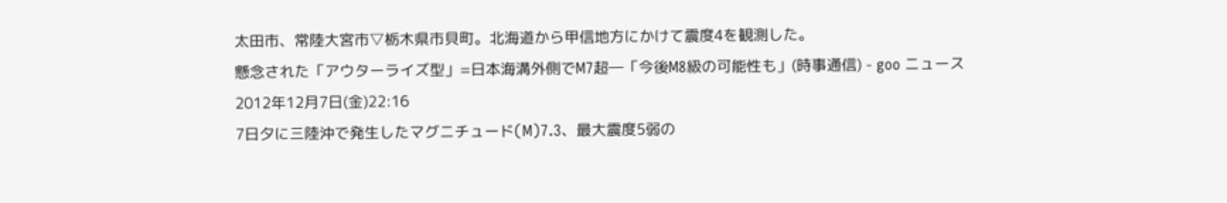太田市、常陸大宮市▽栃木県市貝町。北海道から甲信地方にかけて震度4を観測した。
懸念された「アウターライズ型」=日本海溝外側でM7超―「今後M8級の可能性も」(時事通信) - goo ニュース
2012年12月7日(金)22:16
7日夕に三陸沖で発生したマグニチュード(M)7.3、最大震度5弱の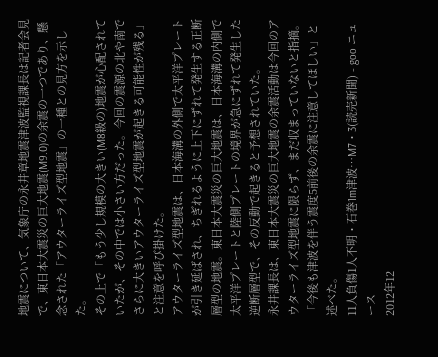地震について、気象庁の永井章地震津波監視課長は記者会見で、東日本大震災の巨大地震(M9.0)の余震の一つであり、懸念された「アウターライズ型地震」の一種との見方を示した。
その上で「もう少し規模の大きい(M8級の)地震が心配されていたが、その中では小さい方だった。今回の震源の北や南でさらに大きいアウターライズ型地震が起きる可能性が残る」と注意を呼び掛けた。
アウターライズ型地震は、日本海溝の外側で太平洋プレートが引き延ばされ、ちぎれるように上下にずれて発生する正断層型の地震。東日本大震災の巨大地震は、日本海溝の内側で太平洋プレートと陸側プレートの境界が急にずれて発生した逆断層型で、その反動で起きると予想されていた。
永井課長は、東日本大震災の巨大地震の余震活動は今回のアウターライズ型地震に限らず、まだ収まっていないと指摘。「今後も津波を伴う震度5前後の余震に注意してほしい」と述べた。
11人負傷1人不明・石巻1m津波…M7・3(読売新聞) - goo ニュース
2012年12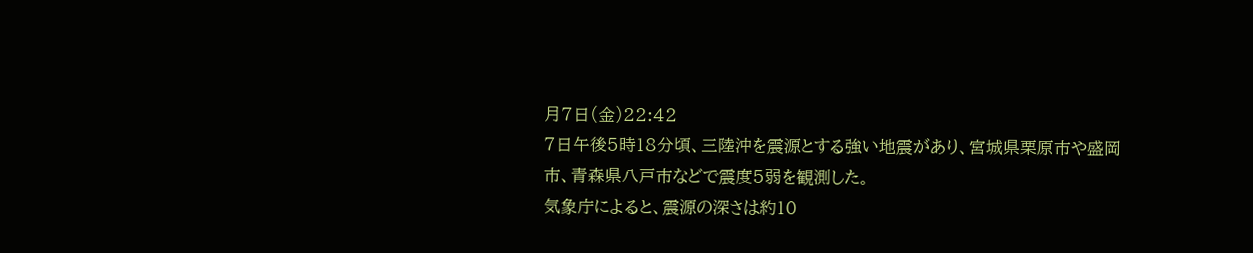月7日(金)22:42
7日午後5時18分頃、三陸沖を震源とする強い地震があり、宮城県栗原市や盛岡市、青森県八戸市などで震度5弱を観測した。
気象庁によると、震源の深さは約10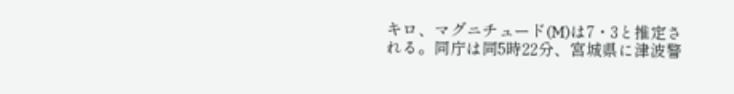キロ、マグニチュード(M)は7・3と推定される。同庁は同5時22分、宮城県に津波警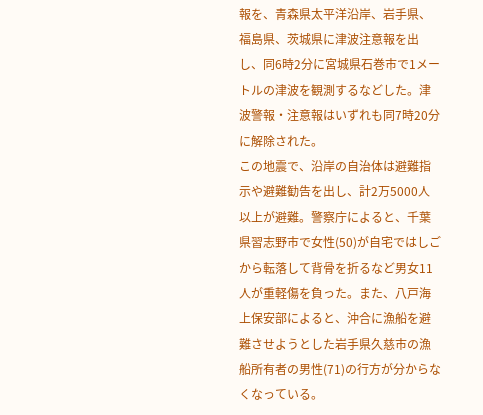報を、青森県太平洋沿岸、岩手県、福島県、茨城県に津波注意報を出し、同6時2分に宮城県石巻市で1メートルの津波を観測するなどした。津波警報・注意報はいずれも同7時20分に解除された。
この地震で、沿岸の自治体は避難指示や避難勧告を出し、計2万5000人以上が避難。警察庁によると、千葉県習志野市で女性(50)が自宅ではしごから転落して背骨を折るなど男女11人が重軽傷を負った。また、八戸海上保安部によると、沖合に漁船を避難させようとした岩手県久慈市の漁船所有者の男性(71)の行方が分からなくなっている。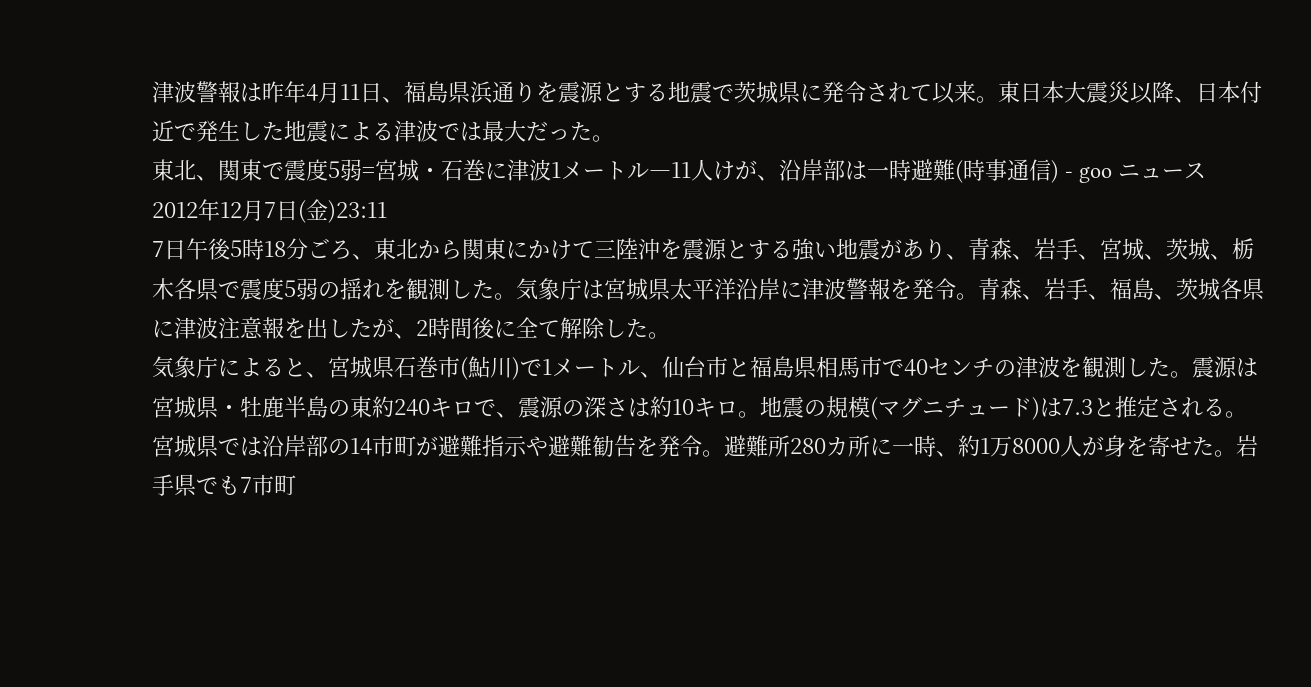津波警報は昨年4月11日、福島県浜通りを震源とする地震で茨城県に発令されて以来。東日本大震災以降、日本付近で発生した地震による津波では最大だった。
東北、関東で震度5弱=宮城・石巻に津波1メートル―11人けが、沿岸部は一時避難(時事通信) - goo ニュース
2012年12月7日(金)23:11
7日午後5時18分ごろ、東北から関東にかけて三陸沖を震源とする強い地震があり、青森、岩手、宮城、茨城、栃木各県で震度5弱の揺れを観測した。気象庁は宮城県太平洋沿岸に津波警報を発令。青森、岩手、福島、茨城各県に津波注意報を出したが、2時間後に全て解除した。
気象庁によると、宮城県石巻市(鮎川)で1メートル、仙台市と福島県相馬市で40センチの津波を観測した。震源は宮城県・牡鹿半島の東約240キロで、震源の深さは約10キロ。地震の規模(マグニチュード)は7.3と推定される。
宮城県では沿岸部の14市町が避難指示や避難勧告を発令。避難所280カ所に一時、約1万8000人が身を寄せた。岩手県でも7市町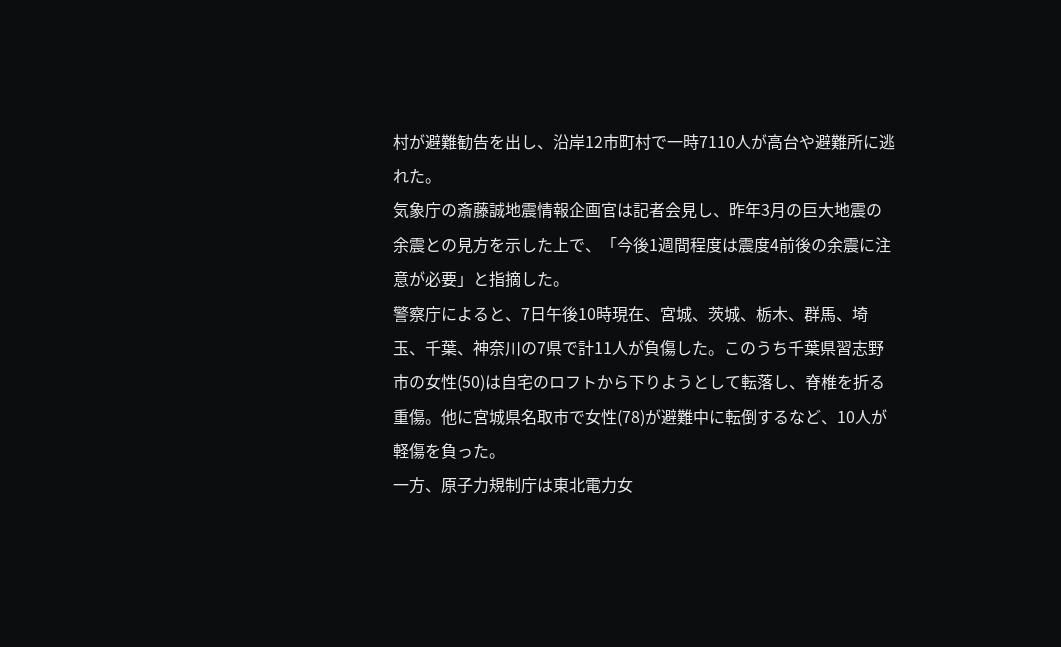村が避難勧告を出し、沿岸12市町村で一時7110人が高台や避難所に逃れた。
気象庁の斎藤誠地震情報企画官は記者会見し、昨年3月の巨大地震の余震との見方を示した上で、「今後1週間程度は震度4前後の余震に注意が必要」と指摘した。
警察庁によると、7日午後10時現在、宮城、茨城、栃木、群馬、埼玉、千葉、神奈川の7県で計11人が負傷した。このうち千葉県習志野市の女性(50)は自宅のロフトから下りようとして転落し、脊椎を折る重傷。他に宮城県名取市で女性(78)が避難中に転倒するなど、10人が軽傷を負った。
一方、原子力規制庁は東北電力女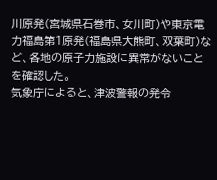川原発(宮城県石巻市、女川町)や東京電力福島第1原発(福島県大熊町、双葉町)など、各地の原子力施設に異常がないことを確認した。
気象庁によると、津波警報の発令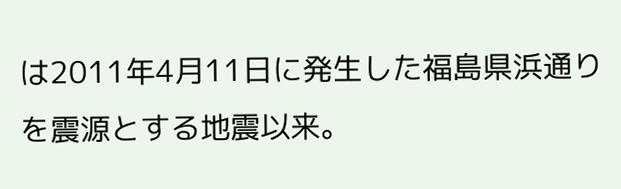は2011年4月11日に発生した福島県浜通りを震源とする地震以来。